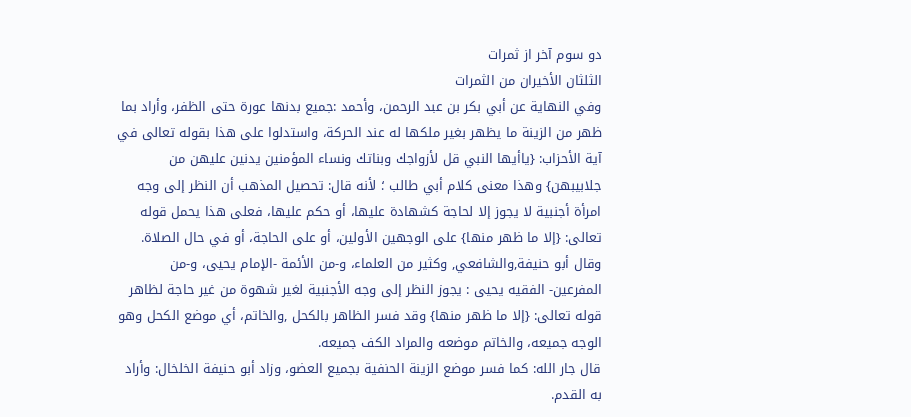دو سوم آخر از ثمرات
الثلثان الأخيران من الثمرات
وفي النهاية عن أبي بكر بن عبد الرحمن، وأحمد :جميع بدنها عورة حتى الظفر، وأراد بما ظهر من الزينة ما يظهر بغير ملكها له عند الحركة، واستدلوا على هذا بقوله تعالى في آية الأحزاب: {ياأيها النبي قل لأزواجك وبناتك ونساء المؤمنين يدنين عليهن من جلابيبهن} وهذا معنى كلام أبي طالب ؛ لأنه قال: تحصيل المذهب أن النظر إلى وجه امرأة أجنبية لا يجوز إلا لحاجة كشهادة عليها، أو حكم عليها، فعلى هذا يحمل قوله تعالى: {إلا ما ظهر منها} على الوجهين الأولين، أو على الحاجة، أو في حال الصلاة.
وقال أبو حنيفة,والشافعي, وكثير من العلماء، و-من الأئمة -الإمام يحيى، و-من المفرعين- الفقيه يحيى : يجوز النظر إلى وجه الأجنبية لغير شهوة من غير حاجة لظاهر قوله تعالى: {إلا ما ظهر منها} وقد فسر الظاهر بالكحل ,والخاتم، أي موضع الكحل وهو الوجه جميعه، والخاتم موضعه والمراد الكف جميعه.
قال جار الله: كما فسر موضع الزينة الحنفية بجميع العضو، وزاد أبو حنيفة الخلخال: وأراد به القدم.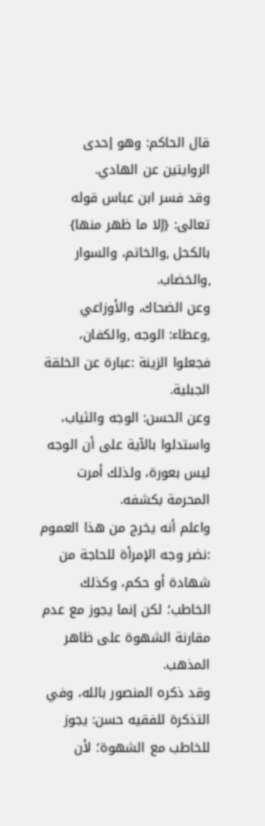قال الحاكم: وهو إحدى الروايتين عن الهادي.
وقد فسر ابن عباس قوله تعالى: {إلا ما ظهر منها} بالكحل ,والخاتم، والسوار ,والخضاب.
وعن الضحاك، والأوزاعي ,وعطاء: الوجه ,والكفان، فجعلوا الزينة :عبارة عن الخلقة الجبلية.
وعن الحسن: الوجه والثياب، واستدلوا بالآية على أن الوجه ليس بعورة، ولذلك أمرت المحرمة بكشفه.
واعلم أنه يخرج من هذا العموم :نضر وجه الإمرأة للحاجة من شهادة أو حكم، وكذلك الخاطب؛ لكن إنما يجوز مع عدم مقارنة الشهوة على ظاهر المذهب.
وقد ذكره المنصور بالله، وفي التذكرة للفقيه حسن: يجوز للخاطب مع الشهوة؛ لأن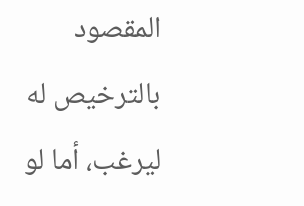المقصود بالترخيص له ليرغب، أما لو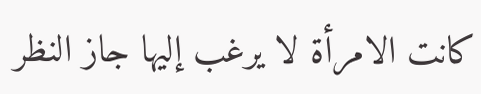كانت الامرأة لا يرغب إليها جاز النظر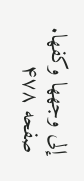إلى وجهها وكفها.
صفحه ۴۷۸